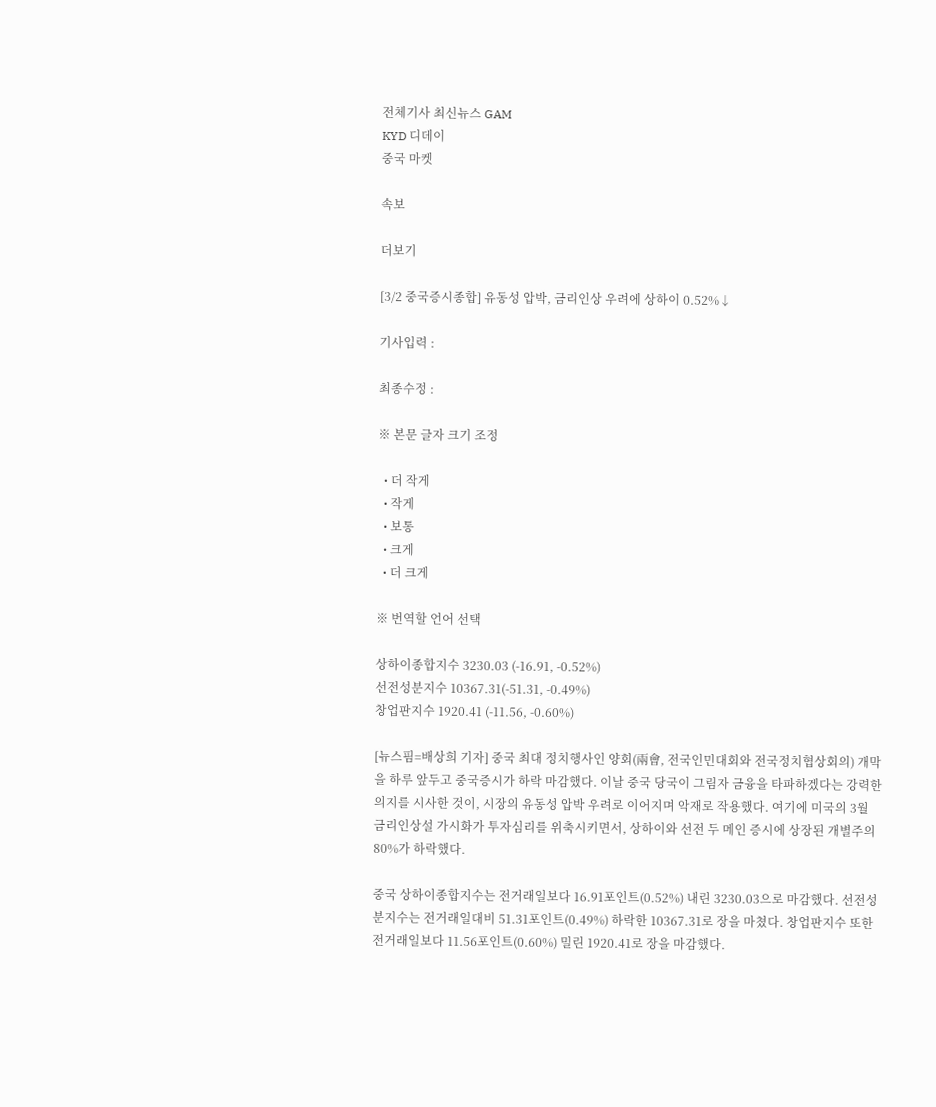전체기사 최신뉴스 GAM
KYD 디데이
중국 마켓

속보

더보기

[3/2 중국증시종합] 유동성 압박, 금리인상 우려에 상하이 0.52%↓

기사입력 :

최종수정 :

※ 본문 글자 크기 조정

  • 더 작게
  • 작게
  • 보통
  • 크게
  • 더 크게

※ 번역할 언어 선택

상하이종합지수 3230.03 (-16.91, -0.52%)
선전성분지수 10367.31(-51.31, -0.49%)
창업판지수 1920.41 (-11.56, -0.60%)

[뉴스핌=배상희 기자] 중국 최대 정치행사인 양회(兩會, 전국인민대회와 전국정치협상회의) 개막을 하루 앞두고 중국증시가 하락 마감했다. 이날 중국 당국이 그림자 금융을 타파하겠다는 강력한 의지를 시사한 것이, 시장의 유동성 압박 우려로 이어지며 악재로 작용했다. 여기에 미국의 3월 금리인상설 가시화가 투자심리를 위축시키면서, 상하이와 선전 두 메인 증시에 상장된 개별주의 80%가 하락했다.

중국 상하이종합지수는 전거래일보다 16.91포인트(0.52%) 내린 3230.03으로 마감했다. 선전성분지수는 전거래일대비 51.31포인트(0.49%) 하락한 10367.31로 장을 마쳤다. 창업판지수 또한 전거래일보다 11.56포인트(0.60%) 밀린 1920.41로 장을 마감했다.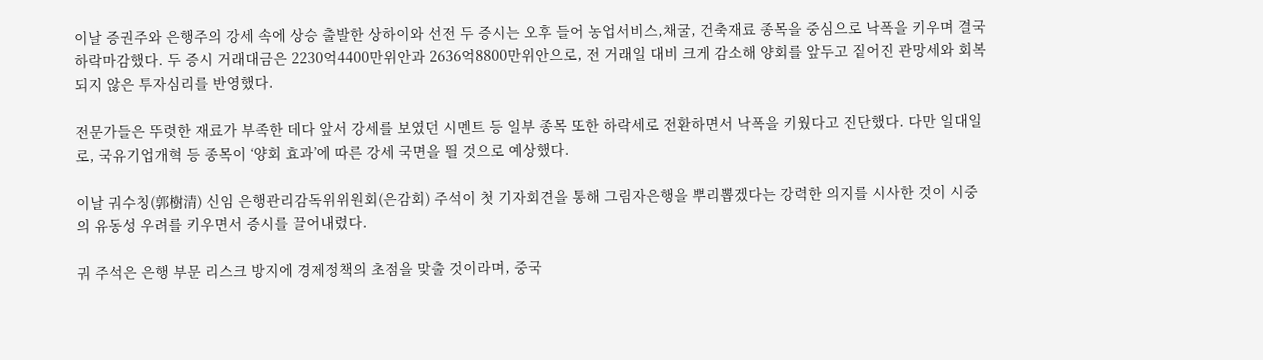이날 증권주와 은행주의 강세 속에 상승 출발한 상하이와 선전 두 증시는 오후 들어 농업서비스,채굴, 건축재료 종목을 중심으로 낙폭을 키우며 결국 하락마감했다. 두 증시 거래대금은 2230억4400만위안과 2636억8800만위안으로, 전 거래일 대비 크게 감소해 양회를 앞두고 짙어진 관망세와 회복되지 않은 투자심리를 반영했다.

전문가들은 뚜렷한 재료가 부족한 데다 앞서 강세를 보였던 시멘트 등 일부 종목 또한 하락세로 전환하면서 낙폭을 키웠다고 진단했다. 다만 일대일로, 국유기업개혁 등 종목이 ‘양회 효과’에 따른 강세 국면을 띌 것으로 예상했다.

이날 궈수칭(郭樹清) 신임 은행관리감독위위원회(은감회) 주석이 첫 기자회견을 통해 그림자은행을 뿌리뽑겠다는 강력한 의지를 시사한 것이 시중의 유동성 우려를 키우면서 증시를 끌어내렸다.

궈 주석은 은행 부문 리스크 방지에 경제정책의 초점을 맞출 것이라며, 중국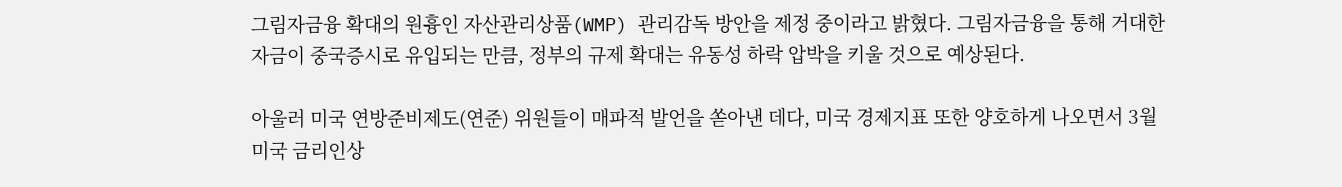그림자금융 확대의 원흉인 자산관리상품(WMP) 관리감독 방안을 제정 중이라고 밝혔다. 그림자금융을 통해 거대한 자금이 중국증시로 유입되는 만큼, 정부의 규제 확대는 유동성 하락 압박을 키울 것으로 예상된다.

아울러 미국 연방준비제도(연준) 위원들이 매파적 발언을 쏟아낸 데다, 미국 경제지표 또한 양호하게 나오면서 3월 미국 금리인상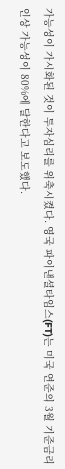가능성이 가시화된 것이 투자심리를 위축시켰다. 영국 파이낸셜타임스(FT)는 미국 연준의 3월 기준금리 인상 가능성이 80%에 달한다고 보도했다.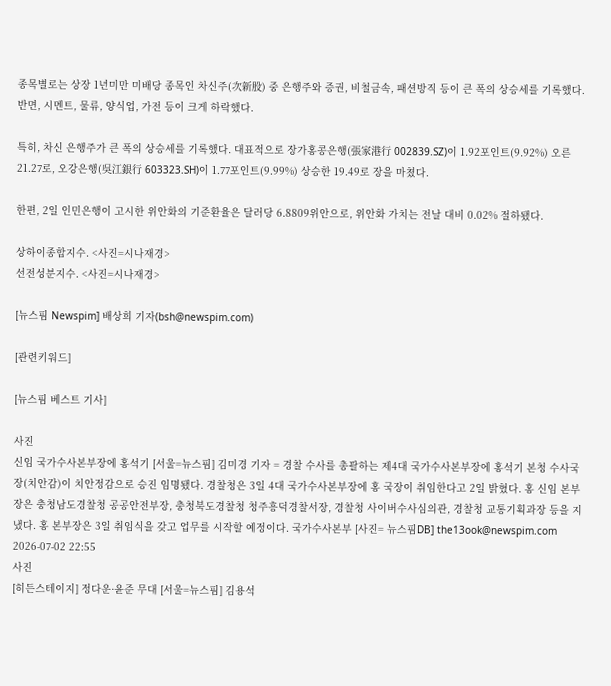종목별로는 상장 1년미만 미배당 종목인 차신주(次新股) 중 은행주와 증권, 비철금속, 패션방직 등이 큰 폭의 상승세를 기록했다. 반면, 시멘트, 물류, 양식업, 가전 등이 크게 하락했다.

특히, 차신 은행주가 큰 폭의 상승세를 기록했다. 대표적으로 장가홍콩은행(張家港行 002839.SZ)이 1.92포인트(9.92%) 오른 21.27로, 오강은행(吳江銀行 603323.SH)이 1.77포인트(9.99%) 상승한 19.49로 장을 마쳤다.

한편, 2일 인민은행이 고시한 위안화의 기준환율은 달러당 6.8809위안으로, 위안화 가치는 전날 대비 0.02% 절하됐다.

상하이종합지수. <사진=시나재경>
선전성분지수. <사진=시나재경>

[뉴스핌 Newspim] 배상희 기자(bsh@newspim.com)

[관련키워드]

[뉴스핌 베스트 기사]

사진
신임 국가수사본부장에 홍석기 [서울=뉴스핌] 김미경 기자 = 경찰 수사를 총괄하는 제4대 국가수사본부장에 홍석기 본청 수사국장(치안감)이 치안정감으로 승진 임명됐다. 경찰청은 3일 4대 국가수사본부장에 홍 국장이 취임한다고 2일 밝혔다. 홍 신임 본부장은 충청남도경찰청 공공안전부장, 충청북도경찰청 청주흥덕경찰서장, 경찰청 사이버수사심의관, 경찰청 교통기획과장 등을 지냈다. 홍 본부장은 3일 취임식을 갖고 업무를 시작할 예정이다. 국가수사본부 [사진= 뉴스핌DB] the13ook@newspim.com 2026-07-02 22:55
사진
[히든스테이지] 정다운·윤준 무대 [서울=뉴스핌] 김용석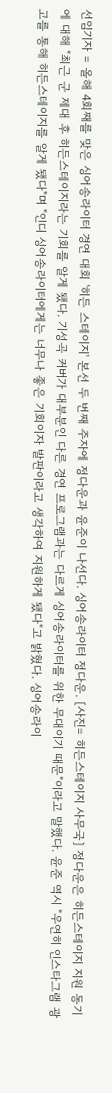선임기자 = 올해 4회째를 맞은 싱어송라이터 경연 대회 '히든 스테이지' 본선 두 번째 주자에 정다운과 윤준이 나선다. 싱어송라이터 정다운. [사진= 히든스테이지 사무국] 정다운은 히든스테이지 지원 동기에 대해 "최근 군 제대 후 히든스테이지라는 기회를 알게 됐다. 기성곡 커버가 대부분인 다른 경연 프로그램과는 다르게 싱어송라이터를 위한 무대이기 때문"이라고 말했다. 윤준 역시 "우연히 인스타그램 광고를 통해 히든스테이지를 알게 됐다"며 "인디 싱어송라이터에게는 너무나 좋은 기회이자 발판이라고 생각하여 지원하게 됐다"고 밝혔다. 싱어송라이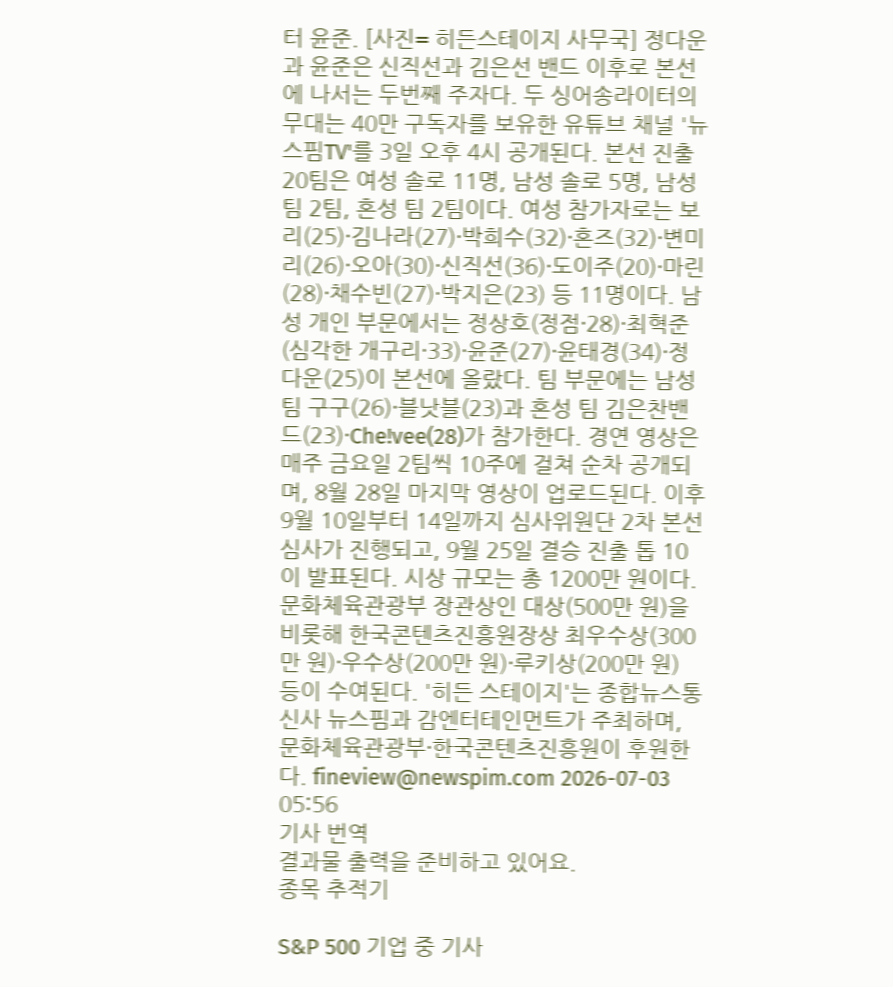터 윤준. [사진= 히든스테이지 사무국] 정다운과 윤준은 신직선과 김은선 밴드 이후로 본선에 나서는 두번째 주자다. 두 싱어송라이터의 무대는 40만 구독자를 보유한 유튜브 채널 '뉴스핌TV'를 3일 오후 4시 공개된다. 본선 진출 20팀은 여성 솔로 11명, 남성 솔로 5명, 남성 팀 2팀, 혼성 팀 2팀이다. 여성 참가자로는 보리(25)·김나라(27)·박희수(32)·혼즈(32)·변미리(26)·오아(30)·신직선(36)·도이주(20)·마린(28)·채수빈(27)·박지은(23) 등 11명이다. 남성 개인 부문에서는 정상호(정점·28)·최혁준(심각한 개구리·33)·윤준(27)·윤태경(34)·정다운(25)이 본선에 올랐다. 팀 부문에는 남성 팀 구구(26)·블낫블(23)과 혼성 팀 김은찬밴드(23)·Che!vee(28)가 참가한다. 경연 영상은 매주 금요일 2팀씩 10주에 걸쳐 순차 공개되며, 8월 28일 마지막 영상이 업로드된다. 이후 9월 10일부터 14일까지 심사위원단 2차 본선 심사가 진행되고, 9월 25일 결승 진출 톱 10이 발표된다. 시상 규모는 총 1200만 원이다. 문화체육관광부 장관상인 대상(500만 원)을 비롯해 한국콘텐츠진흥원장상 최우수상(300만 원)·우수상(200만 원)·루키상(200만 원) 등이 수여된다. '히든 스테이지'는 종합뉴스통신사 뉴스핌과 감엔터테인먼트가 주최하며, 문화체육관광부·한국콘텐츠진흥원이 후원한다. fineview@newspim.com 2026-07-03 05:56
기사 번역
결과물 출력을 준비하고 있어요.
종목 추적기

S&P 500 기업 중 기사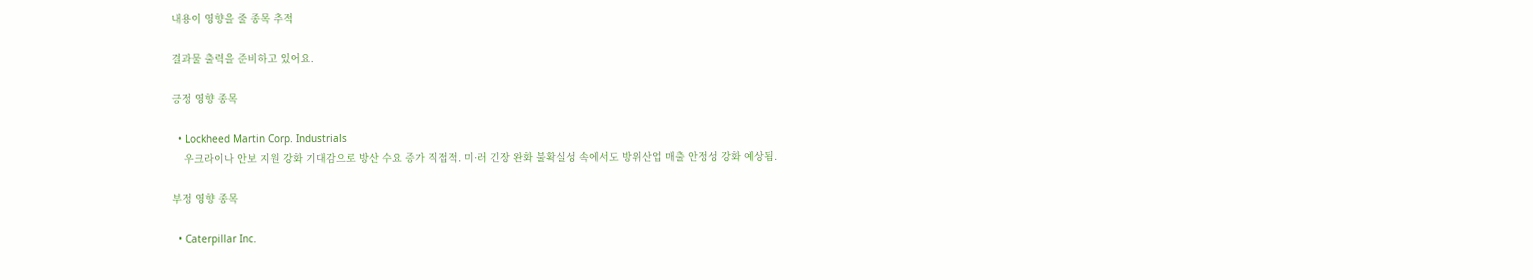내용이 영향을 줄 종목 추적

결과물 출력을 준비하고 있어요.

긍정 영향 종목

  • Lockheed Martin Corp. Industrials
    우크라이나 안보 지원 강화 기대감으로 방산 수요 증가 직접적. 미·러 긴장 완화 불확실성 속에서도 방위산업 매출 안정성 강화 예상됨.

부정 영향 종목

  • Caterpillar Inc.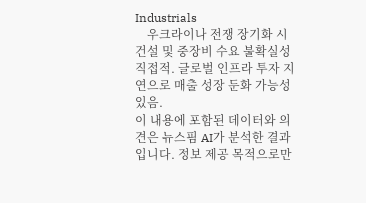Industrials
    우크라이나 전쟁 장기화 시 건설 및 중장비 수요 불확실성 직접적. 글로벌 인프라 투자 지연으로 매출 성장 둔화 가능성 있음.
이 내용에 포함된 데이터와 의견은 뉴스핌 AI가 분석한 결과입니다. 정보 제공 목적으로만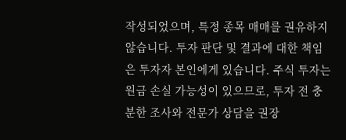작성되었으며, 특정 종목 매매를 권유하지 않습니다. 투자 판단 및 결과에 대한 책임은 투자자 본인에게 있습니다. 주식 투자는 원금 손실 가능성이 있으므로, 투자 전 충분한 조사와 전문가 상담을 권장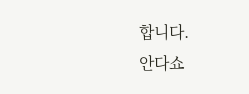합니다.
안다쇼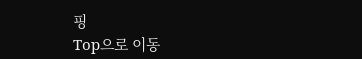핑
Top으로 이동